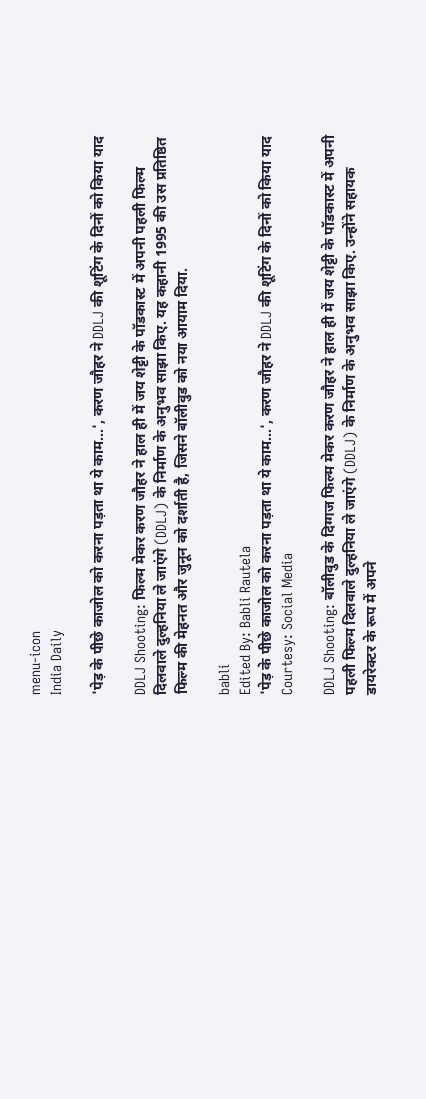menu-icon
India Daily

'पेड़ के पीछे काजोल को करना पड़ता था ये काम...', करण जौहर ने DDLJ की शूटिंग के दिनों को किया याद

DDLJ Shooting: फिल्म मेकर करण जौहर ने हाल ही में जय शेट्टी के पॉडकास्ट में अपनी पहली फिल्म दिलवाले दुल्हनिया ले जाएंगे (DDLJ) के निर्माण के अनुभव साझा किए. यह कहानी 1995 की उस प्रतिष्ठित फिल्म की मेहनत और जुनून को दर्शाती है, जिसने बॉलीवुड को नया आयाम दिया.

babli
Edited By: Babli Rautela
'पेड़ के पीछे काजोल को करना पड़ता था ये काम...', करण जौहर ने DDLJ की शूटिंग के दिनों को किया याद
Courtesy: Social Media

DDLJ Shooting: बॉलीवुड के दिग्गज फिल्म मेकर करण जौहर ने हाल ही में जय शेट्टी के पॉडकास्ट में अपनी पहली फिल्म दिलवाले दुल्हनिया ले जाएंगे (DDLJ) के निर्माण के अनुभव साझा किए. उन्होंने सहायक डायरेक्टर के रूप में अपने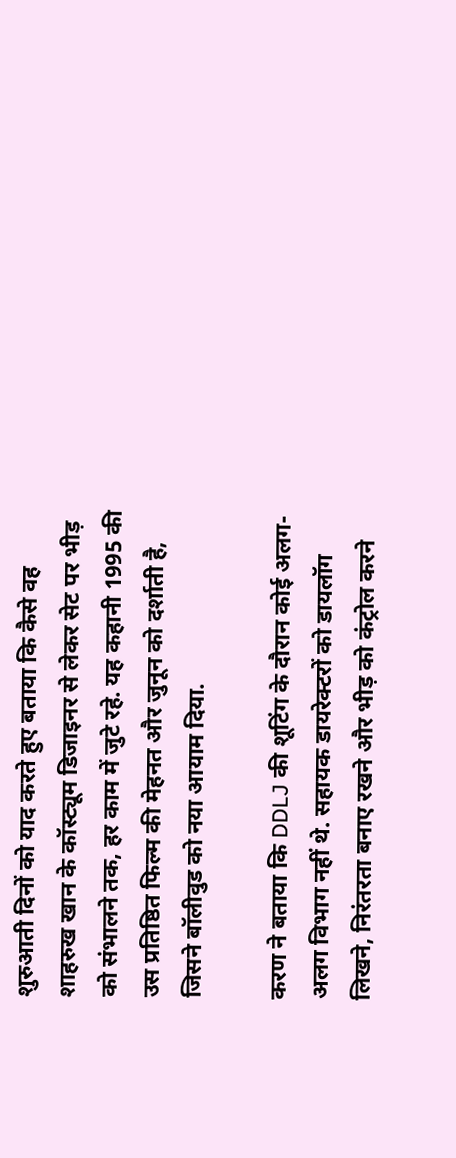शुरुआती दिनों को याद करते हुए बताया कि कैसे वह शाहरुख खान के कॉस्ट्यूम डिजाइनर से लेकर सेट पर भीड़ को संभालने तक, हर काम में जुटे रहे. यह कहानी 1995 की उस प्रतिष्ठित फिल्म की मेहनत और जुनून को दर्शाती है, जिसने बॉलीवुड को नया आयाम दिया.

करण ने बताया कि DDLJ की शूटिंग के दौरान कोई अलग-अलग विभाग नहीं थे. सहायक डायरेक्टरों को डायलॉग लिखने, निरंतरता बनाए रखने और भीड़ को कंट्रोल करने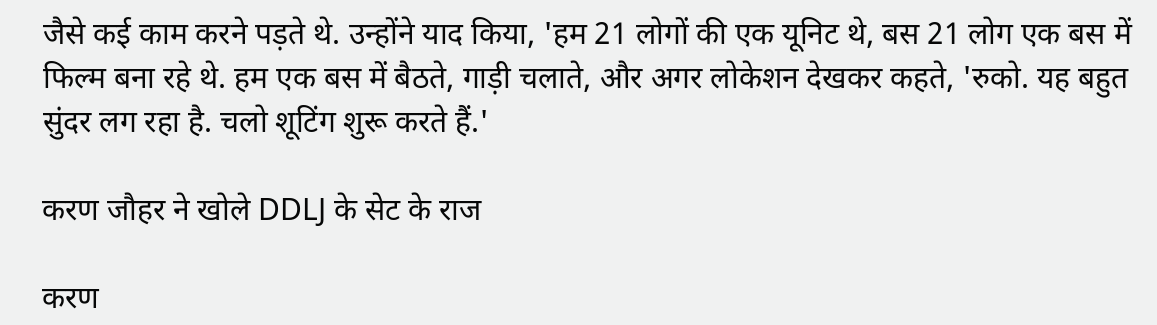जैसे कई काम करने पड़ते थे. उन्होंने याद किया, 'हम 21 लोगों की एक यूनिट थे, बस 21 लोग एक बस में फिल्म बना रहे थे. हम एक बस में बैठते, गाड़ी चलाते, और अगर लोकेशन देखकर कहते, 'रुको. यह बहुत सुंदर लग रहा है. चलो शूटिंग शुरू करते हैं.'

करण जौहर ने खोले DDLJ के सेट के राज

करण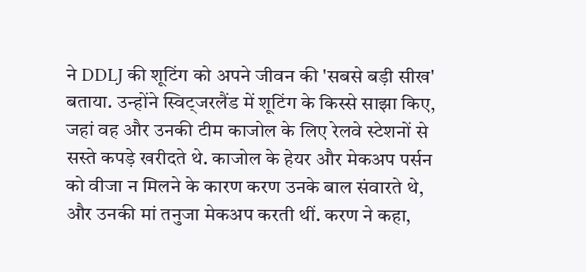ने DDLJ की शूटिंग को अपने जीवन की 'सबसे बड़ी सीख' बताया. उन्होंने स्विट्जरलैंड में शूटिंग के किस्से साझा किए, जहां वह और उनकी टीम काजोल के लिए रेलवे स्टेशनों से सस्ते कपड़े खरीदते थे. काजोल के हेयर और मेकअप पर्सन को वीजा न मिलने के कारण करण उनके बाल संवारते थे, और उनकी मां तनुजा मेकअप करती थीं. करण ने कहा,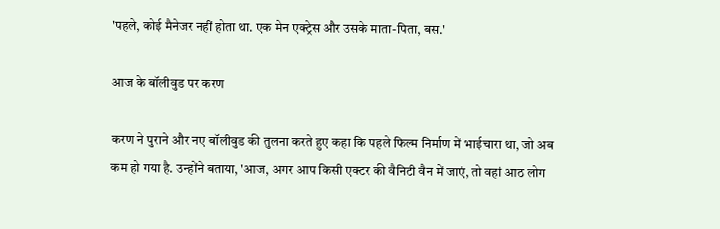'पहले, कोई मैनेजर नहीं होता था. एक मेन एक्ट्रेस और उसके माता-पिता, बस.'

आज के बॉलीवुड पर करण

करण ने पुराने और नए बॉलीवुड की तुलना करते हुए कहा कि पहले फिल्म निर्माण में भाईचारा था, जो अब कम हो गया है. उन्होंने बताया, 'आज, अगर आप किसी एक्टर की वैनिटी वैन में जाएं, तो वहां आठ लोग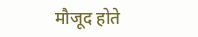मौजूद होते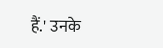हैं.' उनके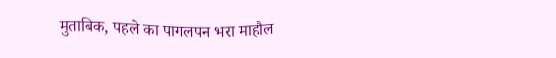मुताबिक, पहले का पागलपन भरा माहौल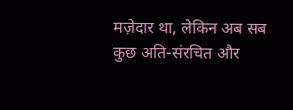मज़ेदार था, लेकिन अब सब कुछ अति-संरचित और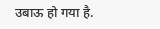उबाऊ हो गया है.